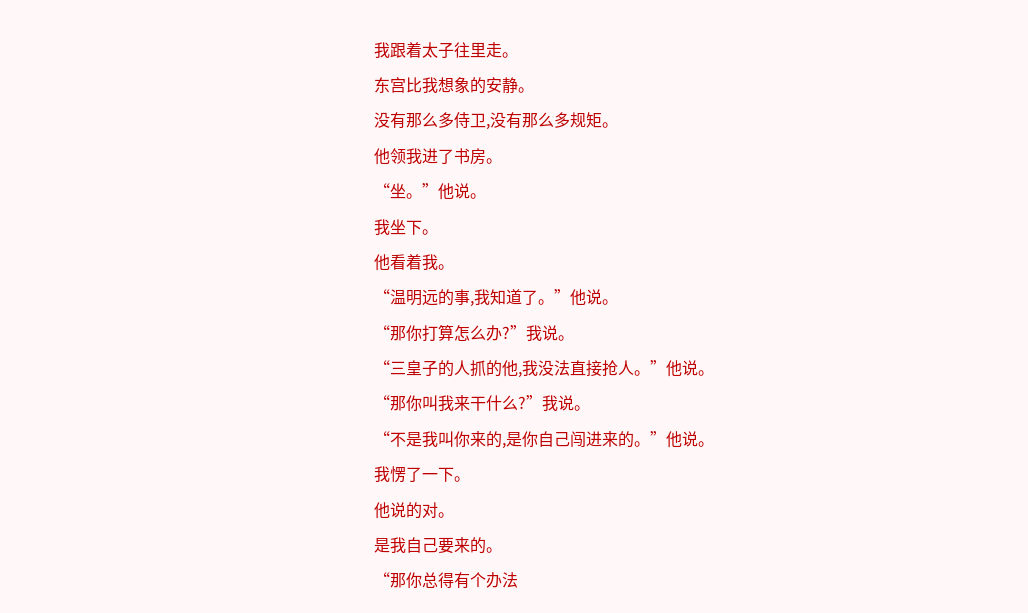我跟着太子往里走。
东宫比我想象的安静。
没有那么多侍卫,没有那么多规矩。
他领我进了书房。
“坐。”他说。
我坐下。
他看着我。
“温明远的事,我知道了。”他说。
“那你打算怎么办?”我说。
“三皇子的人抓的他,我没法直接抢人。”他说。
“那你叫我来干什么?”我说。
“不是我叫你来的,是你自己闯进来的。”他说。
我愣了一下。
他说的对。
是我自己要来的。
“那你总得有个办法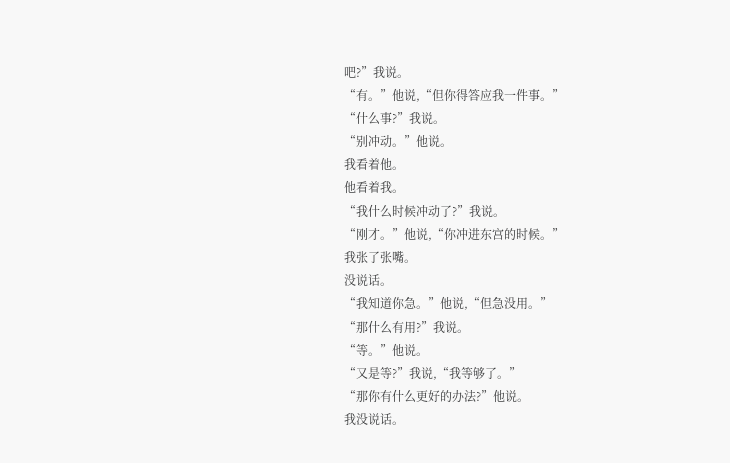吧?”我说。
“有。”他说,“但你得答应我一件事。”
“什么事?”我说。
“别冲动。”他说。
我看着他。
他看着我。
“我什么时候冲动了?”我说。
“刚才。”他说,“你冲进东宫的时候。”
我张了张嘴。
没说话。
“我知道你急。”他说,“但急没用。”
“那什么有用?”我说。
“等。”他说。
“又是等?”我说,“我等够了。”
“那你有什么更好的办法?”他说。
我没说话。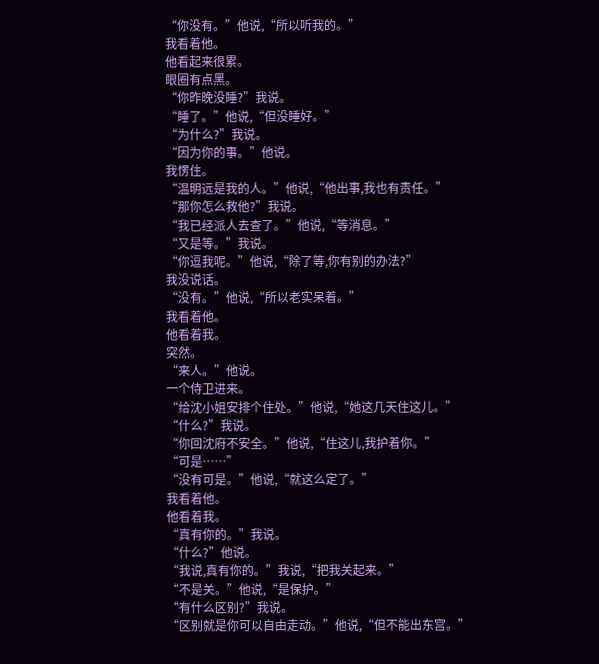“你没有。”他说,“所以听我的。”
我看着他。
他看起来很累。
眼圈有点黑。
“你昨晚没睡?”我说。
“睡了。”他说,“但没睡好。”
“为什么?”我说。
“因为你的事。”他说。
我愣住。
“温明远是我的人。”他说,“他出事,我也有责任。”
“那你怎么救他?”我说。
“我已经派人去查了。”他说,“等消息。”
“又是等。”我说。
“你逗我呢。”他说,“除了等,你有别的办法?”
我没说话。
“没有。”他说,“所以老实呆着。”
我看着他。
他看着我。
突然。
“来人。”他说。
一个侍卫进来。
“给沈小姐安排个住处。”他说,“她这几天住这儿。”
“什么?”我说。
“你回沈府不安全。”他说,“住这儿,我护着你。”
“可是……”
“没有可是。”他说,“就这么定了。”
我看着他。
他看着我。
“真有你的。”我说。
“什么?”他说。
“我说,真有你的。”我说,“把我关起来。”
“不是关。”他说,“是保护。”
“有什么区别?”我说。
“区别就是你可以自由走动。”他说,“但不能出东宫。”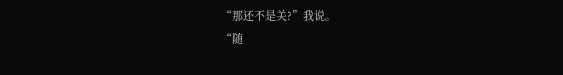“那还不是关?”我说。
“随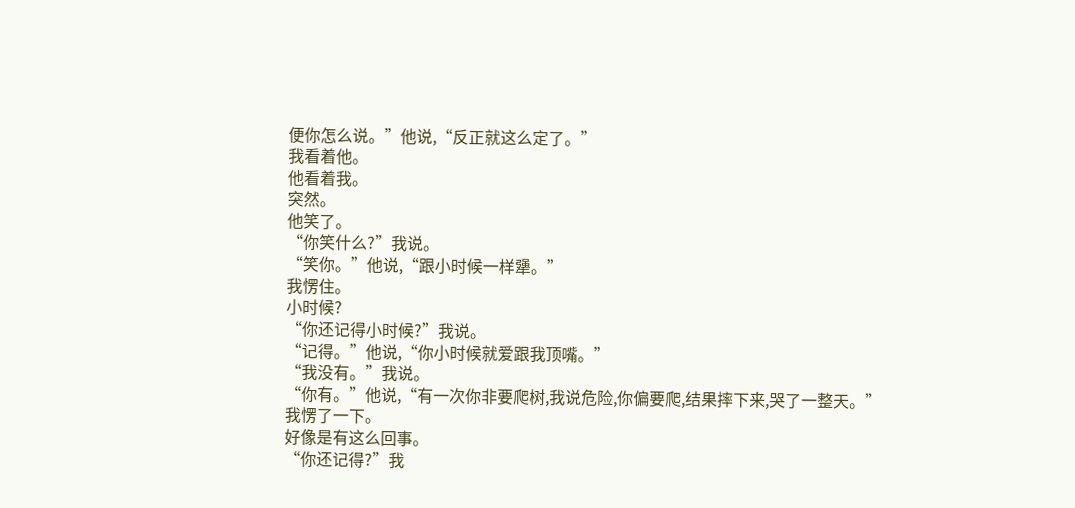便你怎么说。”他说,“反正就这么定了。”
我看着他。
他看着我。
突然。
他笑了。
“你笑什么?”我说。
“笑你。”他说,“跟小时候一样犟。”
我愣住。
小时候?
“你还记得小时候?”我说。
“记得。”他说,“你小时候就爱跟我顶嘴。”
“我没有。”我说。
“你有。”他说,“有一次你非要爬树,我说危险,你偏要爬,结果摔下来,哭了一整天。”
我愣了一下。
好像是有这么回事。
“你还记得?”我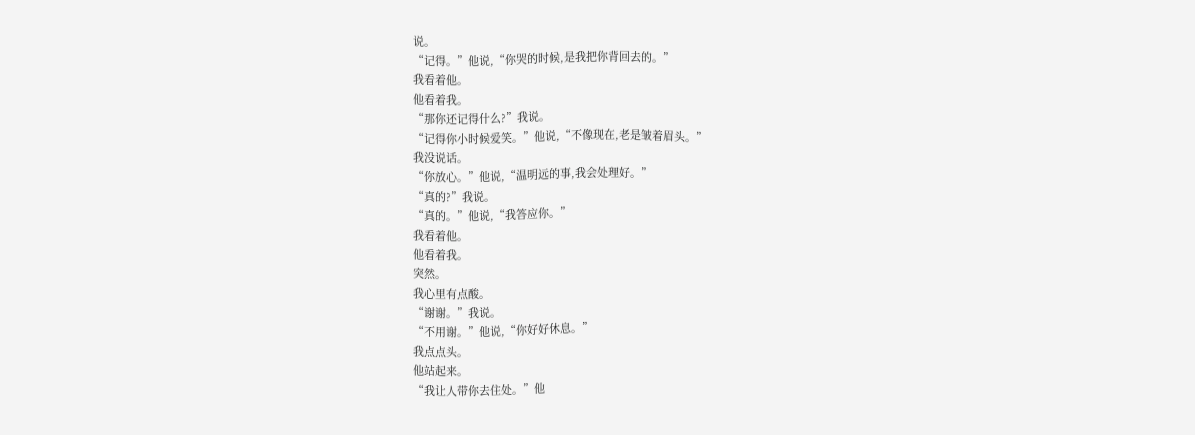说。
“记得。”他说,“你哭的时候,是我把你背回去的。”
我看着他。
他看着我。
“那你还记得什么?”我说。
“记得你小时候爱笑。”他说,“不像现在,老是皱着眉头。”
我没说话。
“你放心。”他说,“温明远的事,我会处理好。”
“真的?”我说。
“真的。”他说,“我答应你。”
我看着他。
他看着我。
突然。
我心里有点酸。
“谢谢。”我说。
“不用谢。”他说,“你好好休息。”
我点点头。
他站起来。
“我让人带你去住处。”他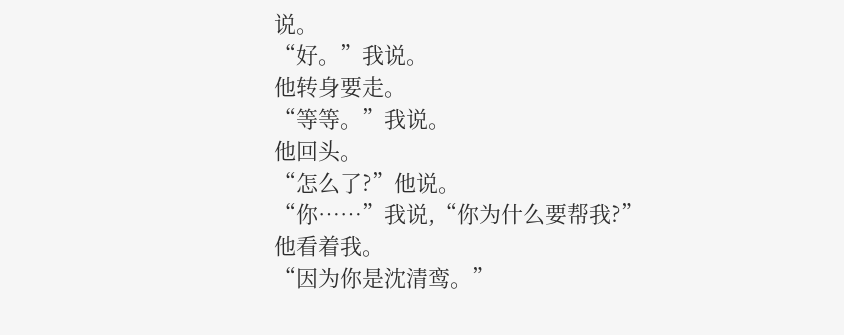说。
“好。”我说。
他转身要走。
“等等。”我说。
他回头。
“怎么了?”他说。
“你……”我说,“你为什么要帮我?”
他看着我。
“因为你是沈清鸾。”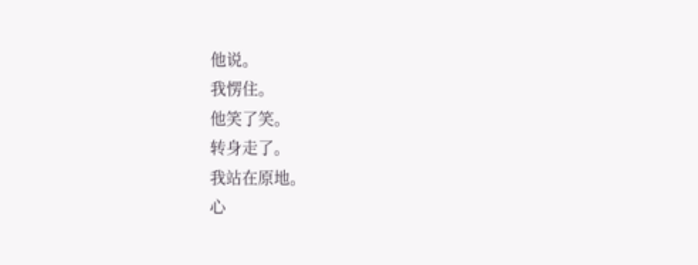他说。
我愣住。
他笑了笑。
转身走了。
我站在原地。
心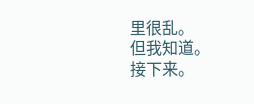里很乱。
但我知道。
接下来。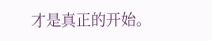才是真正的开始。